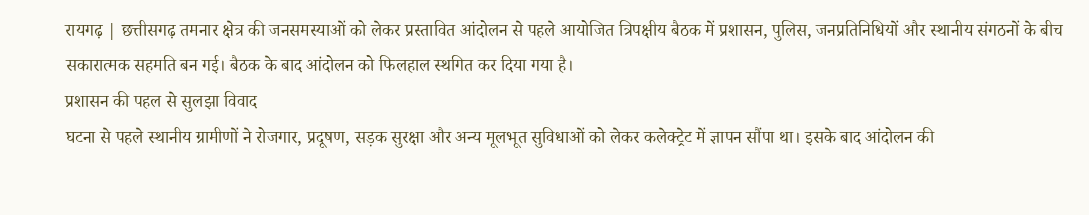रायगढ़ | छत्तीसगढ़ तमनार क्षेत्र की जनसमस्याओं को लेकर प्रस्तावित आंदोलन से पहले आयोजित त्रिपक्षीय बैठक में प्रशासन, पुलिस, जनप्रतिनिधियों और स्थानीय संगठनों के बीच सकारात्मक सहमति बन गई। बैठक के बाद आंदोलन को फिलहाल स्थगित कर दिया गया है।
प्रशासन की पहल से सुलझा विवाद
घटना से पहले स्थानीय ग्रामीणों ने रोजगार, प्रदूषण, सड़क सुरक्षा और अन्य मूलभूत सुविधाओं को लेकर कलेक्ट्रेट में ज्ञापन सौंपा था। इसके बाद आंदोलन की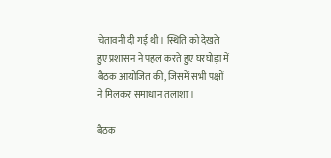चेतावनी दी गई थी। स्थिति को देखते हुए प्रशासन ने पहल करते हुए घरघोड़ा में बैठक आयोजित की, जिसमें सभी पक्षों ने मिलकर समाधान तलाशा।

बैठक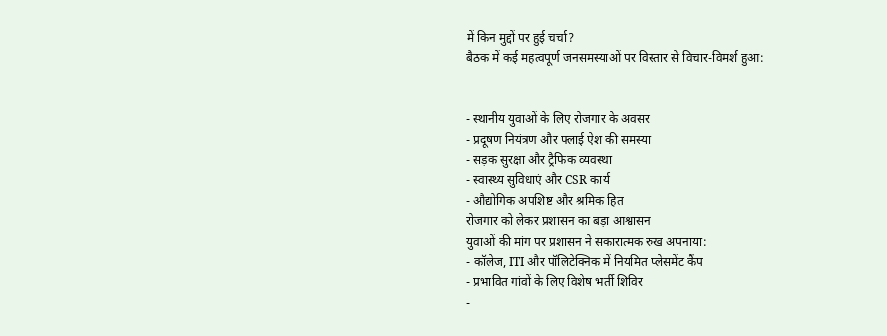में किन मुद्दों पर हुई चर्चा?
बैठक में कई महत्वपूर्ण जनसमस्याओं पर विस्तार से विचार-विमर्श हुआ:


- स्थानीय युवाओं के लिए रोजगार के अवसर
- प्रदूषण नियंत्रण और फ्लाई ऐश की समस्या
- सड़क सुरक्षा और ट्रैफिक व्यवस्था
- स्वास्थ्य सुविधाएं और CSR कार्य
- औद्योगिक अपशिष्ट और श्रमिक हित
रोजगार को लेकर प्रशासन का बड़ा आश्वासन
युवाओं की मांग पर प्रशासन ने सकारात्मक रुख अपनाया:
- कॉलेज, ITI और पॉलिटेक्निक में नियमित प्लेसमेंट कैंप
- प्रभावित गांवों के लिए विशेष भर्ती शिविर
-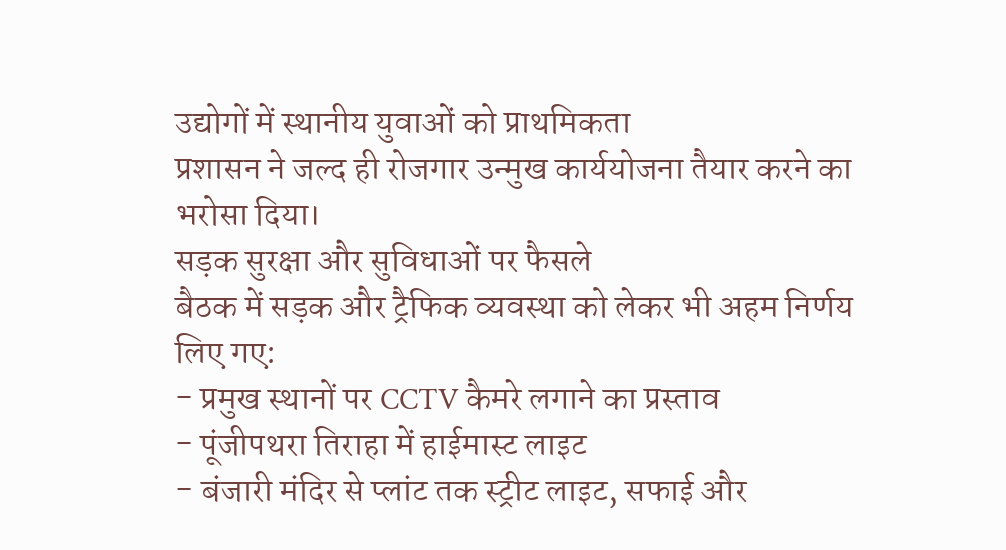उद्योगों में स्थानीय युवाओं को प्राथमिकता
प्रशासन ने जल्द ही रोजगार उन्मुख कार्ययोजना तैयार करने का भरोसा दिया।
सड़क सुरक्षा और सुविधाओं पर फैसले
बैठक में सड़क और ट्रैफिक व्यवस्था को लेकर भी अहम निर्णय लिए गए:
- प्रमुख स्थानों पर CCTV कैमरे लगाने का प्रस्ताव
- पूंजीपथरा तिराहा में हाईमास्ट लाइट
- बंजारी मंदिर से प्लांट तक स्ट्रीट लाइट, सफाई और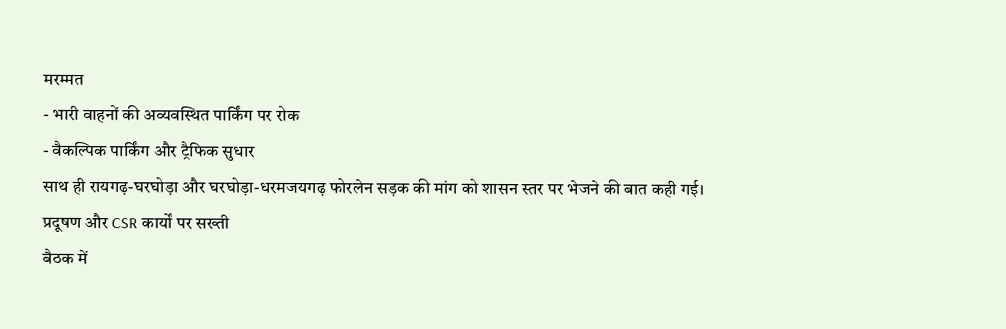मरम्मत
- भारी वाहनों की अव्यवस्थित पार्किंग पर रोक
- वैकल्पिक पार्किंग और ट्रैफिक सुधार
साथ ही रायगढ़-घरघोड़ा और घरघोड़ा-धरमजयगढ़ फोरलेन सड़क की मांग को शासन स्तर पर भेजने की बात कही गई।
प्रदूषण और CSR कार्यों पर सख्ती
बैठक में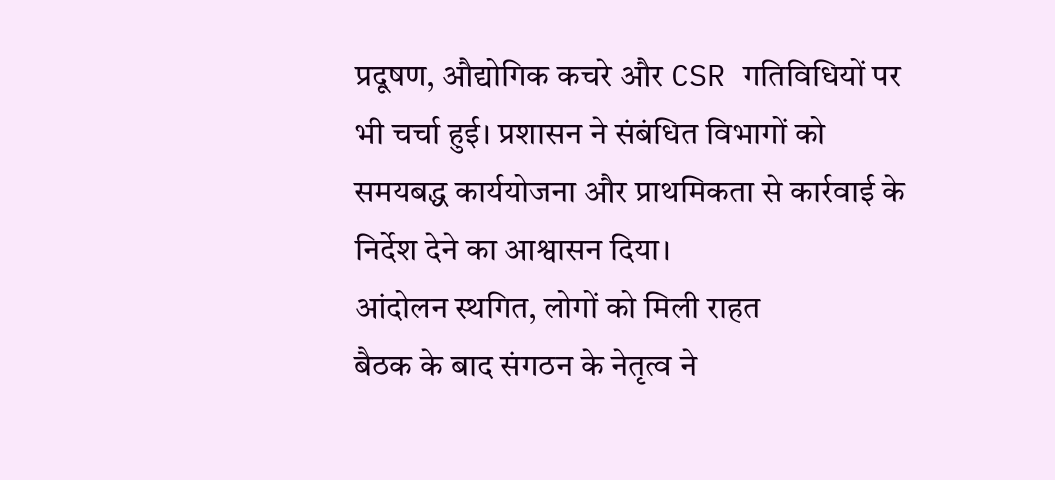प्रदूषण, औद्योगिक कचरे और CSR गतिविधियों पर भी चर्चा हुई। प्रशासन ने संबंधित विभागों को समयबद्ध कार्ययोजना और प्राथमिकता से कार्रवाई के निर्देश देने का आश्वासन दिया।
आंदोलन स्थगित, लोगों को मिली राहत
बैठक के बाद संगठन के नेतृत्व ने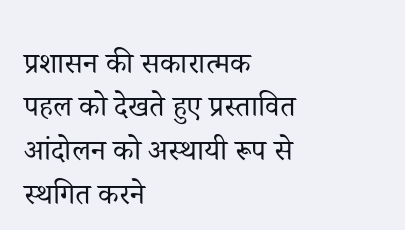प्रशासन की सकारात्मक पहल को देखते हुए प्रस्तावित आंदोलन को अस्थायी रूप से स्थगित करने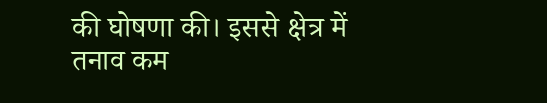की घोषणा की। इससे क्षेत्र में तनाव कम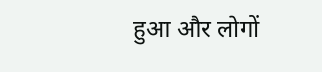हुआ और लोगों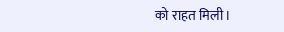को राहत मिली।